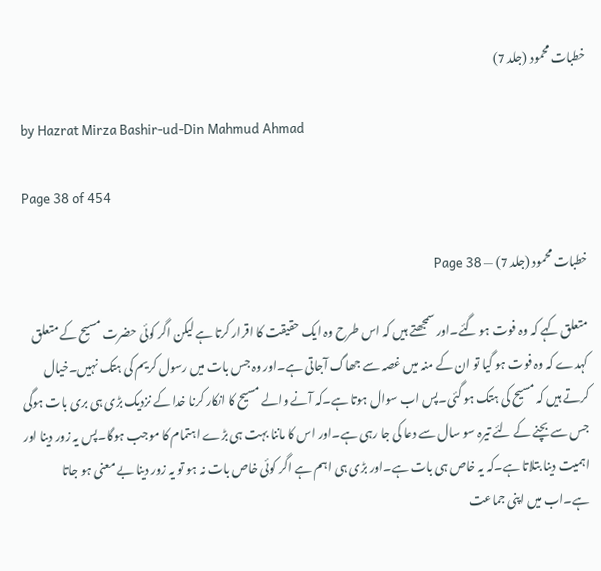خطبات محمود (جلد 7)

by Hazrat Mirza Bashir-ud-Din Mahmud Ahmad

Page 38 of 454

خطبات محمود (جلد 7) — Page 38

متعلق کہے کہ وہ فوت ہو گئے۔اور سمجھتے ہیں کہ اس طرح وہ ایک حقیقت کا اقرار کرتا ہے لیکن اگر کوئی حضرت مسیح کے متعلق کہدے کہ وہ فوت ہو گیا تو ان کے منہ میں غصہ سے جھاگ آجاتی ہے۔اور وہ جس بات میں رسول کریم کی ہتک نہیں۔خیال کرتے ہیں کہ مسیح کی ہتک ہو گئی۔پس اب سوال ہوتا ہے۔کہ آنے والے مسیح کا انکار کرنا خدا کے نزدیک بڑی ہی بری بات ہوگی جس سے بچنے کے لئے تیرہ سو سال سے دعا کی جا رہی ہے۔اور اس کا ماننا بہت ہی بڑے اہتمام کا موجب ہوگا۔پس یہ زور دینا اور اہمیت دینا بتلاتا ہے۔کہ یہ خاص ہی بات ہے۔اور بڑی ہی اہم ہے اگر کوئی خاص بات نہ ہو تو یہ زور دینا بے معنی ہو جاتا ہے۔اب میں اپنی جماعت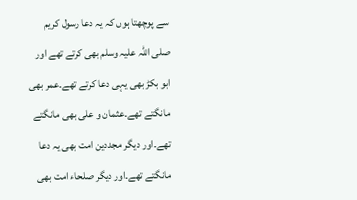سے پوچھتا ہوں کہ یہ دعا رسول کریم صلی اللہ علیہ وسلم بھی کرتے تھے اور ابو بکڑ بھی یہی دعا کرتے تھے۔عمر بھی مانگتے تھے۔عثمان و علی بھی مانگتے تھے۔اور دیگر مجددین امت بھی یہ دعا مانگتے تھے۔اور دیگر صلحاء امت بھی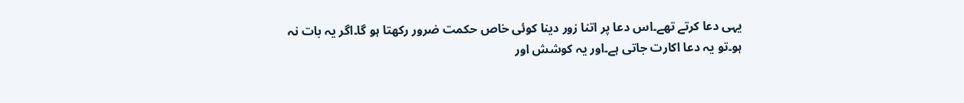یہی دعا کرتے تھے۔اس دعا پر اتنا زور دینا کوئی خاص حکمت ضرور رکھتا ہو گا۔اگر یہ بات نہ ہو۔تو یہ دعا اکارت جاتی ہے۔اور یہ کوشش اور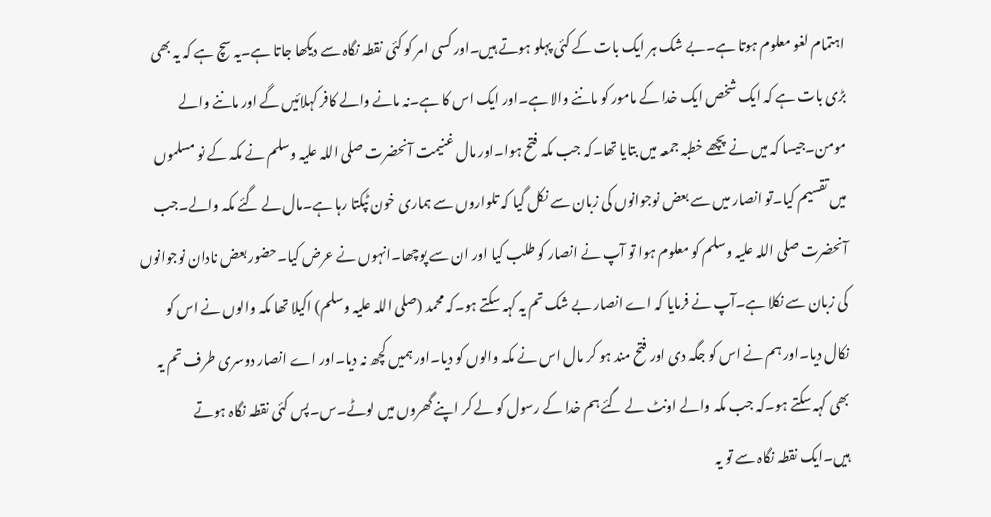اہتمام لغو معلوم ہوتا ہے۔بے شک ہر ایک بات کے کئی پہلو ہوتے ہیں۔اور کسی امر کو کئی نقطہ نگاہ سے دیکھا جاتا ہے۔یہ سچ ہے کہ یہ بھی بڑی بات ہے کہ ایک شخص ایک خدا کے مامور کو ماننے والا ہے۔اور ایک اس کا ہے۔نہ مانے والے کافر کہلائیں گے اور ماننے والے مومن۔جیسا کہ میں نے پچھے خطبہ جمعہ میں بتایا تھا۔کہ جب مکہ فتح ہوا۔اور مال غنیمت آنحضرت صلی اللہ علیہ وسلم نے مکہ کے نو مسلموں میں تقسیم کیا۔تو انصار میں سے بعض نوجوانوں کی زبان سے نکل گیا کہ تلواروں سے ہماری خون ٹپکتا رہا ہے۔مال لے گئے مکہ والے۔جب آنحضرت صلی اللہ علیہ وسلم کو معلوم ہوا تو آپ نے انصار کو طلب کیا اور ان سے پوچھا۔انہوں نے عرض کیا۔حضور بعض نادان نوجوانوں کی زبان سے نکلا ہے۔آپ نے فرمایا کہ اے انصار بے شک تم یہ کہہ سکتے ہو۔کہ محمد (صلی اللہ علیہ وسلم) اکیلا تھا مکہ والوں نے اس کو نکال دیا۔اور ہم نے اس کو جگہ دی اور فتح مند ہو کر مال اس نے مکہ والوں کو دیا۔اور ہمیں کچھ نہ دیا۔اور اے انصار دوسری طرف تم یہ بھی کہہ سکتے ہو۔کہ جب مکہ والے اونٹ لے گئے ہم خدا کے رسول کو لے کر اپنے گھروں میں لوٹے۔س۔پس کئی نقطہ نگاہ ہوتے ہیں۔ایک نقطہ نگاہ سے تو یہ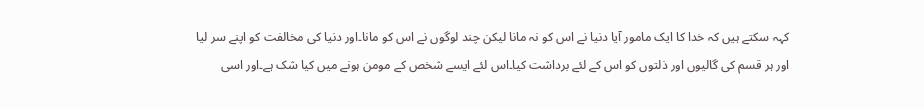کہہ سکتے ہیں کہ خدا کا ایک مامور آیا دنیا نے اس کو نہ مانا لیکن چند لوگوں نے اس کو مانا۔اور دنیا کی مخالفت کو اپنے سر لیا اور ہر قسم کی گالیوں اور ذلتوں کو اس کے لئے برداشت کیا۔اس لئے ایسے شخص کے مومن ہونے میں کیا شک ہے۔اور اسی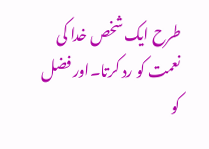طرح ایک شخص خدا کی نعمت کو رد کرتا۔اور فضل کو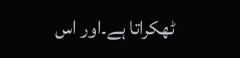ٹھکراتا ہے۔اور اس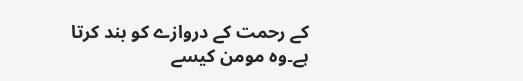کے رحمت کے دروازے کو بند کرتا ہے۔وہ مومن کیسے